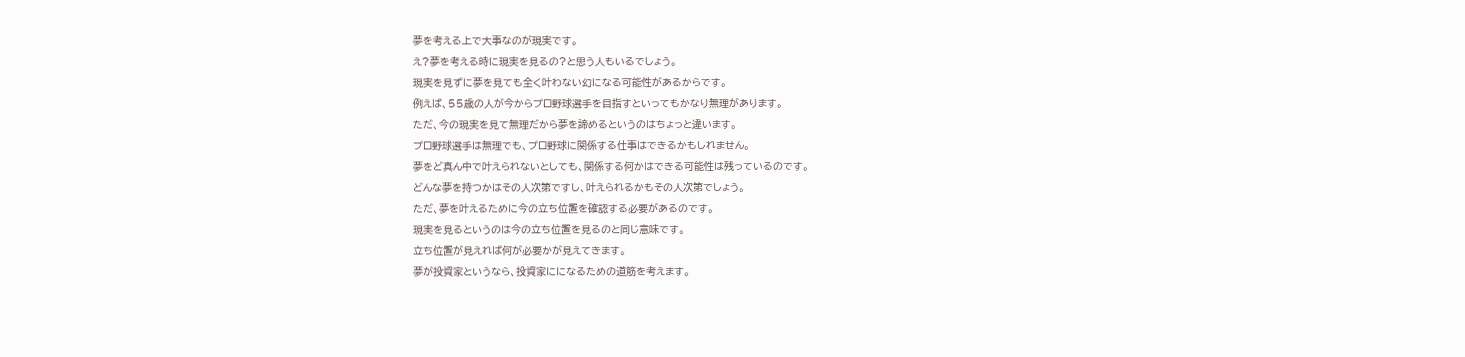夢を考える上で大事なのが現実です。
え?夢を考える時に現実を見るの?と思う人もいるでしょう。
現実を見ずに夢を見ても全く叶わない幻になる可能性があるからです。
例えば、55歳の人が今からプロ野球選手を目指すといってもかなり無理があります。
ただ、今の現実を見て無理だから夢を諦めるというのはちょっと違います。
プロ野球選手は無理でも、プロ野球に関係する仕事はできるかもしれません。
夢をど真ん中で叶えられないとしても、関係する何かはできる可能性は残っているのです。
どんな夢を持つかはその人次第ですし、叶えられるかもその人次第でしょう。
ただ、夢を叶えるために今の立ち位置を確認する必要があるのです。
現実を見るというのは今の立ち位置を見るのと同じ意味です。
立ち位置が見えれば何が必要かが見えてきます。
夢が投資家というなら、投資家にになるための道筋を考えます。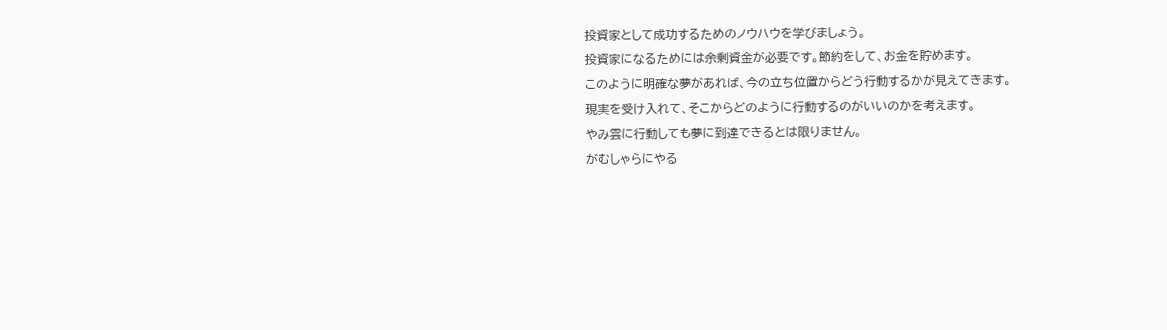投資家として成功するためのノウハウを学びましょう。
投資家になるためには余剰資金が必要です。節約をして、お金を貯めます。
このように明確な夢があれば、今の立ち位置からどう行動するかが見えてきます。
現実を受け入れて、そこからどのように行動するのがいいのかを考えます。
やみ雲に行動しても夢に到達できるとは限りません。
がむしゃらにやる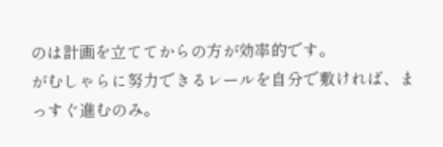のは計画を立ててからの方が効率的です。
がむしゃらに努力できるレールを自分で敷ければ、まっすぐ進むのみ。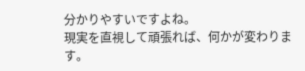分かりやすいですよね。
現実を直視して頑張れば、何かが変わります。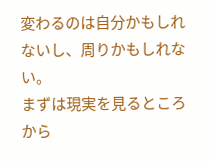変わるのは自分かもしれないし、周りかもしれない。
まずは現実を見るところから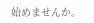始めませんか。